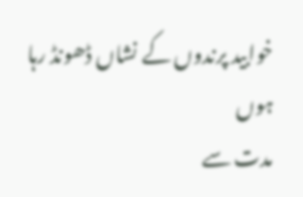خوابید پرندوں کے نشاں ڈھونڈ رہا ہوں
مدت سے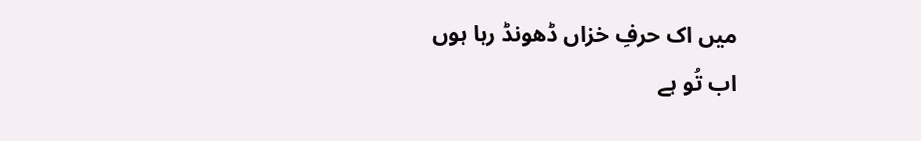میں اک حرفِ خزاں ڈھونڈ رہا ہوں
اب تُو ہے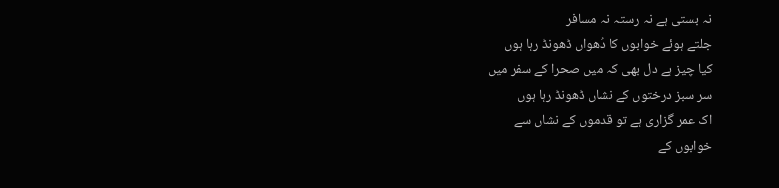نہ بستی ہے نہ رستہ نہ مسافر
جلتے ہوئے خوابوں کا دُھواں ڈھونڈ رہا ہوں
کیا چیز ہے دل بھی کہ میں صحرا کے سفر میں
سر سبز درختوں کے نشاں ڈھونڈ رہا ہوں
اک عمر گزاری ہے تو قدموں کے نشاں سے
خوابوں کے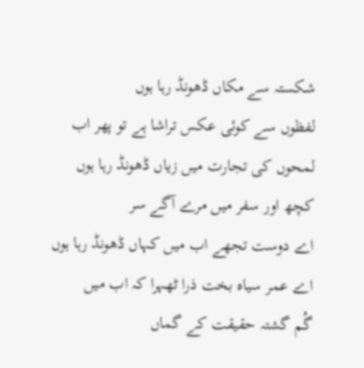شکستہ سے مکاں ڈھونڈ رہا ہوں
لفظوں سے کوئی عکس تراشا ہے تو پھر اب
لمحوں کی تجارت میں زیاں ڈھونڈ رہا ہوں
کچھ اور سفر میں مرے آگے سر
اے دوست تجھے اب میں کہاں ڈھونڈ رہا ہوں
اے عمر سیاہ بخت ذرا ٹھہرا کہ اب میں
گُم گشتہ حقیقت کے گماں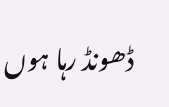ڈھونڈ رہا ہوں